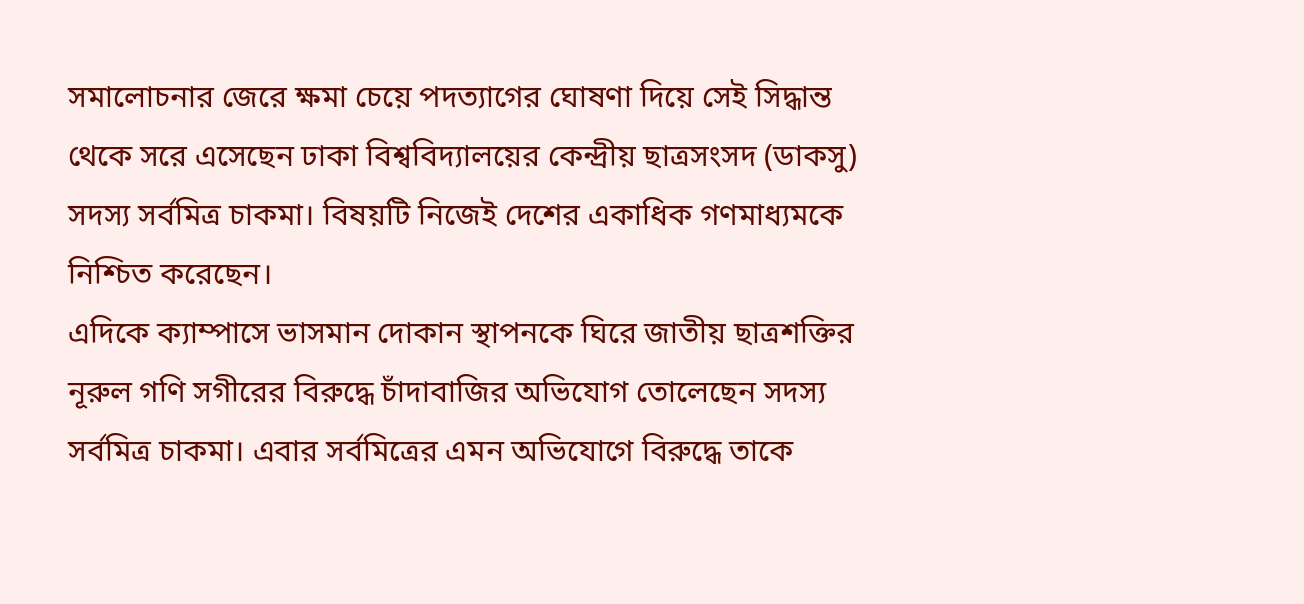সমালোচনার জেরে ক্ষমা চেয়ে পদত্যাগের ঘোষণা দিয়ে সেই সিদ্ধান্ত থেকে সরে এসেছেন ঢাকা বিশ্ববিদ্যালয়ের কেন্দ্রীয় ছাত্রসংসদ (ডাকসু) সদস্য সর্বমিত্র চাকমা। বিষয়টি নিজেই দেশের একাধিক গণমাধ্যমকে নিশ্চিত করেছেন।
এদিকে ক্যাম্পাসে ভাসমান দোকান স্থাপনকে ঘিরে জাতীয় ছাত্রশক্তির নূরুল গণি সগীরের বিরুদ্ধে চাঁদাবাজির অভিযোগ তোলেছেন সদস্য সর্বমিত্র চাকমা। এবার সর্বমিত্রের এমন অভিযোগে বিরুদ্ধে তাকে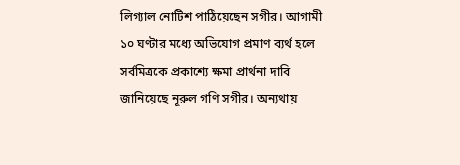লিগ্যাল নোটিশ পাঠিয়েছেন সগীর। আগামী ১০ ঘণ্টার মধ্যে অভিযোগ প্রমাণ ব্যর্থ হলে সর্বমিত্রকে প্রকাশ্যে ক্ষমা প্রার্থনা দাবি জানিয়েছে নূরুল গণি সগীর। অন্যথায়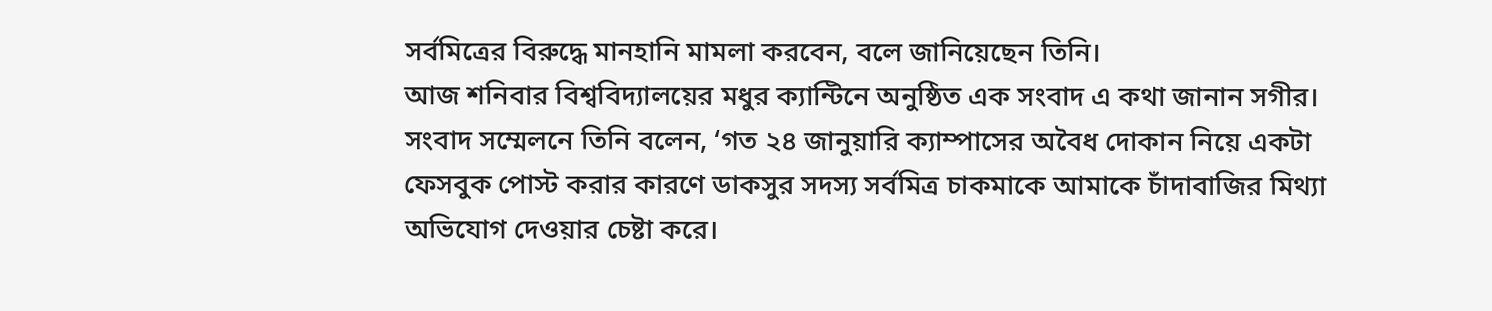সর্বমিত্রের বিরুদ্ধে মানহানি মামলা করবেন, বলে জানিয়েছেন তিনি।
আজ শনিবার বিশ্ববিদ্যালয়ের মধুর ক্যান্টিনে অনুষ্ঠিত এক সংবাদ এ কথা জানান সগীর।
সংবাদ সম্মেলনে তিনি বলেন, ‘গত ২৪ জানুয়ারি ক্যাম্পাসের অবৈধ দোকান নিয়ে একটা ফেসবুক পোস্ট করার কারণে ডাকসুর সদস্য সর্বমিত্র চাকমাকে আমাকে চাঁদাবাজির মিথ্যা অভিযোগ দেওয়ার চেষ্টা করে।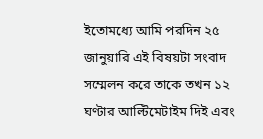ইতোমধ্যে আমি পরদিন ২৫ জানুয়ারি এই বিষয়টা সংবাদ সম্মেলন করে তাকে তখন ১২ ঘণ্টার আল্টিমেটাইম দিই এবং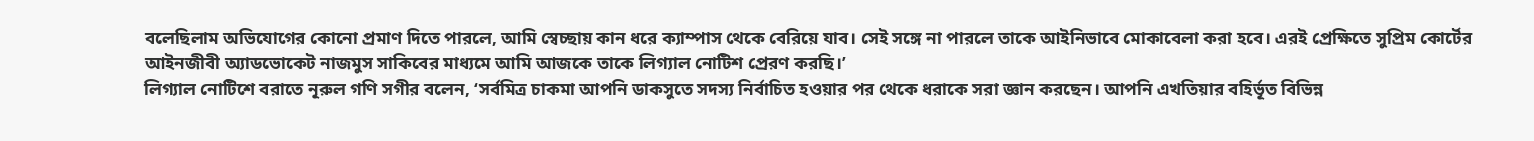বলেছিলাম অভিযোগের কোনো প্রমাণ দিতে পারলে, আমি স্বেচ্ছায় কান ধরে ক্যাম্পাস থেকে বেরিয়ে যাব। সেই সঙ্গে না পারলে তাকে আইনিভাবে মোকাবেলা করা হবে। এরই প্রেক্ষিতে সুপ্রিম কোর্টের আইনজীবী অ্যাডভোকেট নাজমুস সাকিবের মাধ্যমে আমি আজকে তাকে লিগ্যাল নোটিশ প্রেরণ করছি।’
লিগ্যাল নোটিশে বরাতে নূরুল গণি সগীর বলেন, ‘সর্বমিত্র চাকমা আপনি ডাকসুতে সদস্য নির্বাচিত হওয়ার পর থেকে ধরাকে সরা জ্ঞান করছেন। আপনি এখতিয়ার বহির্ভূত বিভিন্ন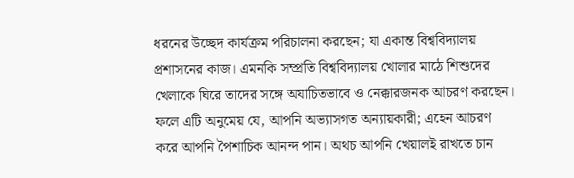ধরনের উচ্ছেদ কার্যক্রম পরিচালনা করছেন; যা একান্ত বিশ্ববিদ্যালয় প্রশাসনের কাজ। এমনকি সম্প্রতি বিশ্ববিদ্যালয় খোলার মাঠে শিশুদের খেলাকে ঘিরে তাদের সঙ্গে অযাচিতভাবে ও নেক্কারজনক আচরণ করছেন। ফলে এটি অনুমেয় যে, আপনি অভ্যাসগত অন্যায়কারী; এহেন আচরণ করে আপনি পৈশাচিক আনন্দ পান। অথচ আপনি খেয়ালই রাখতে চান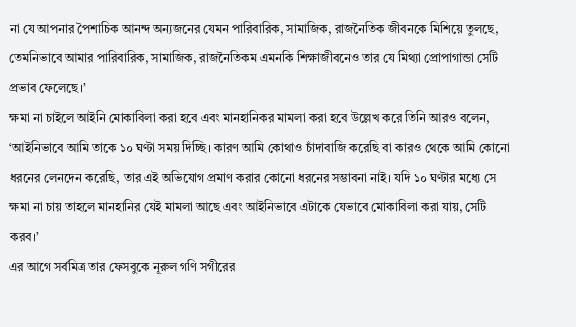না যে আপনার পৈশাচিক আনন্দ অন্যজনের যেমন পারিবারিক, সামাজিক, রাজনৈতিক জীবনকে মিশিয়ে তুলছে, তেমনিভাবে আমার পারিবারিক, সামাজিক, রাজনৈতিকম এমনকি শিক্ষাজীবনেও তার যে মিথ্যা প্রোপাগান্ডা সেটি প্রভাব ফেলেছে।’
ক্ষমা না চাইলে আইনি মোকাবিলা করা হবে এবং মানহানিকর মামলা করা হবে উল্লেখ করে তিনি আরও বলেন, ‘আইনিভাবে আমি তাকে ১০ ঘণ্টা সময় দিচ্ছি। কারণ আমি কোথাও চাঁদাবাজি করেছি বা কারও থেকে আমি কোনো ধরনের লেনদেন করেছি, তার এই অভিযোগ প্রমাণ করার কোনো ধরনের সম্ভাবনা নাই। যদি ১০ ঘণ্টার মধ্যে সে ক্ষমা না চায় তাহলে মানহানির যেই মামলা আছে এবং আইনিভাবে এটাকে যেভাবে মোকাবিলা করা যায়, সেটি করব।’
এর আগে সর্বমিত্র তার ফেসবুকে নূরুল গণি সগীরের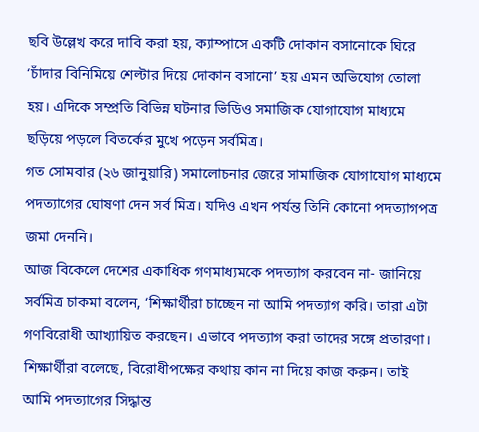ছবি উল্লেখ করে দাবি করা হয়, ক্যাম্পাসে একটি দোকান বসানোকে ঘিরে ‘চাঁদার বিনিমিয়ে শেল্টার দিয়ে দোকান বসানো’ হয় এমন অভিযোগ তোলা হয়। এদিকে সম্প্রতি বিভিন্ন ঘটনার ভিডিও সমাজিক যোগাযোগ মাধ্যমে ছড়িয়ে পড়লে বিতর্কের মুখে পড়েন সর্বমিত্র।
গত সোমবার (২৬ জানুয়ারি) সমালোচনার জেরে সামাজিক যোগাযোগ মাধ্যমে পদত্যাগের ঘোষণা দেন সর্ব মিত্র। যদিও এখন পর্যন্ত তিনি কোনো পদত্যাগপত্র জমা দেননি।
আজ বিকেলে দেশের একাধিক গণমাধ্যমকে পদত্যাগ করবেন না- জানিয়ে সর্বমিত্র চাকমা বলেন, ‘শিক্ষার্থীরা চাচ্ছেন না আমি পদত্যাগ করি। তারা এটা গণবিরোধী আখ্যায়িত করছেন। এভাবে পদত্যাগ করা তাদের সঙ্গে প্রতারণা। শিক্ষার্থীরা বলেছে, বিরোধীপক্ষের কথায় কান না দিয়ে কাজ করুন। তাই আমি পদত্যাগের সিদ্ধান্ত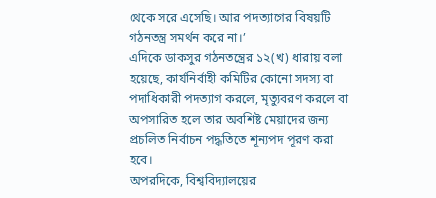থেকে সরে এসেছি। আর পদত্যাগের বিষয়টি গঠনতন্ত্র সমর্থন করে না।’
এদিকে ডাকসুর গঠনতন্ত্রের ১২(খ) ধারায় বলা হয়েছে, কার্যনির্বাহী কমিটির কোনো সদস্য বা পদাধিকারী পদত্যাগ করলে, মৃত্যুবরণ করলে বা অপসারিত হলে তার অবশিষ্ট মেয়াদের জন্য প্রচলিত নির্বাচন পদ্ধতিতে শূন্যপদ পূরণ করা হবে।
অপরদিকে, বিশ্ববিদ্যালয়ের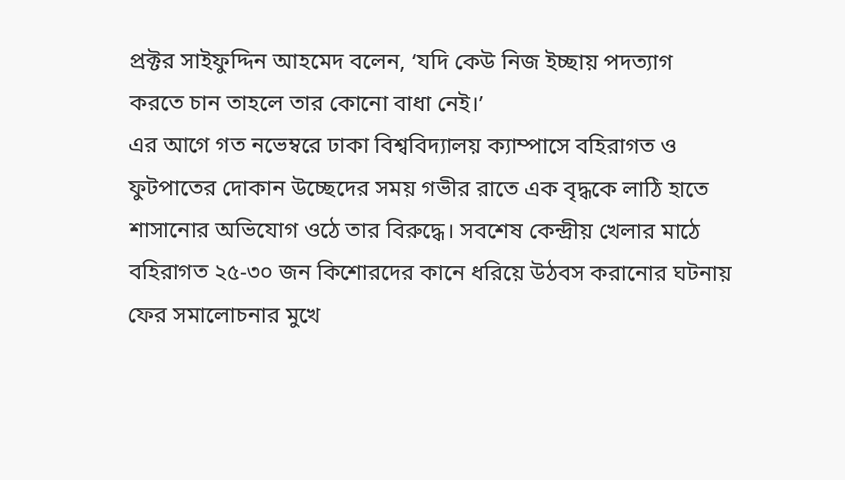প্রক্টর সাইফুদ্দিন আহমেদ বলেন, ‘যদি কেউ নিজ ইচ্ছায় পদত্যাগ করতে চান তাহলে তার কোনো বাধা নেই।’
এর আগে গত নভেম্বরে ঢাকা বিশ্ববিদ্যালয় ক্যাম্পাসে বহিরাগত ও ফুটপাতের দোকান উচ্ছেদের সময় গভীর রাতে এক বৃদ্ধকে লাঠি হাতে শাসানোর অভিযোগ ওঠে তার বিরুদ্ধে। সবশেষ কেন্দ্রীয় খেলার মাঠে বহিরাগত ২৫-৩০ জন কিশোরদের কানে ধরিয়ে উঠবস করানোর ঘটনায় ফের সমালোচনার মুখে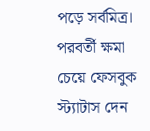পড়ে সর্বমিত্র। পরবর্তী ক্ষমা চেয়ে ফেসবুক স্ট্যাটাস দেন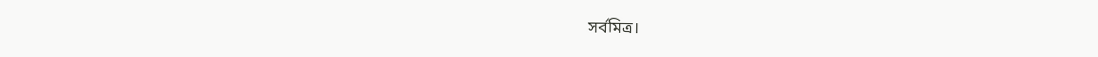সর্বমিত্র।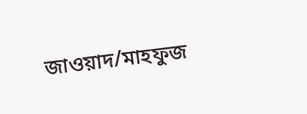জাওয়াদ/মাহফুজ